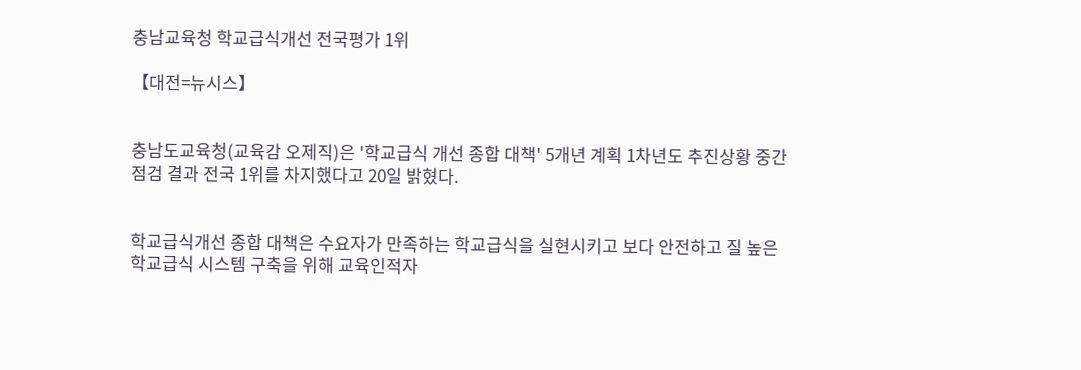충남교육청 학교급식개선 전국평가 1위

【대전=뉴시스】


충남도교육청(교육감 오제직)은 '학교급식 개선 종합 대책' 5개년 계획 1차년도 추진상황 중간점검 결과 전국 1위를 차지했다고 20일 밝혔다.


학교급식개선 종합 대책은 수요자가 만족하는 학교급식을 실현시키고 보다 안전하고 질 높은 학교급식 시스템 구축을 위해 교육인적자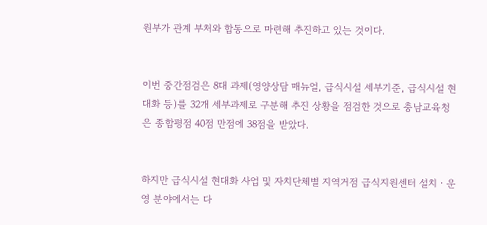원부가 관계 부처와 합동으로 마련해 추진하고 있는 것이다.


이번 중간점검은 8대 과제(영양상담 매뉴얼, 급식시설 세부기준, 급식시설 현대화 등)를 32개 세부과제로 구분해 추진 상황을 점검한 것으로 충남교육청은 종합평점 40점 만점에 38점을 받았다.


하지만 급식시설 현대화 사업 및 자치단체별 지역거점 급식지원센터 설치ㆍ운영 분야에서는 다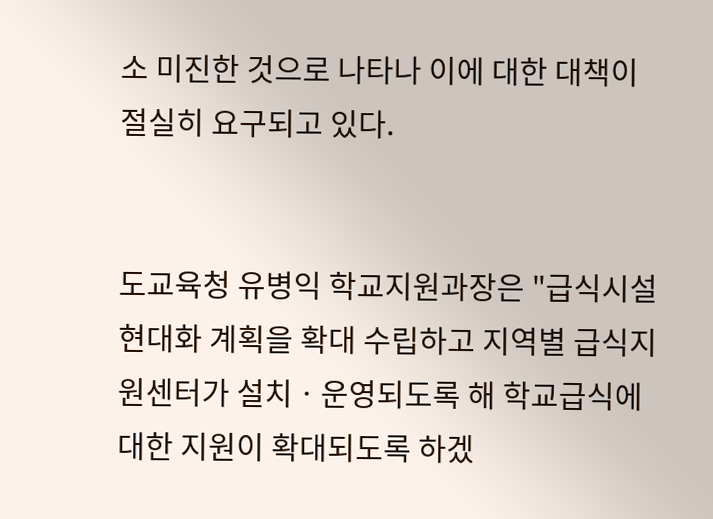소 미진한 것으로 나타나 이에 대한 대책이 절실히 요구되고 있다.


도교육청 유병익 학교지원과장은 "급식시설 현대화 계획을 확대 수립하고 지역별 급식지원센터가 설치ㆍ운영되도록 해 학교급식에 대한 지원이 확대되도록 하겠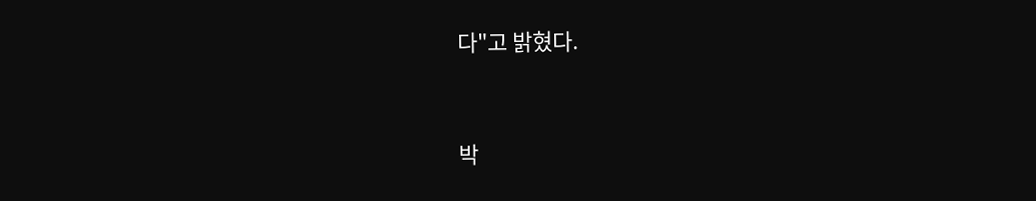다"고 밝혔다.


박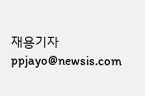재용기자 ppjayo@newsis.com